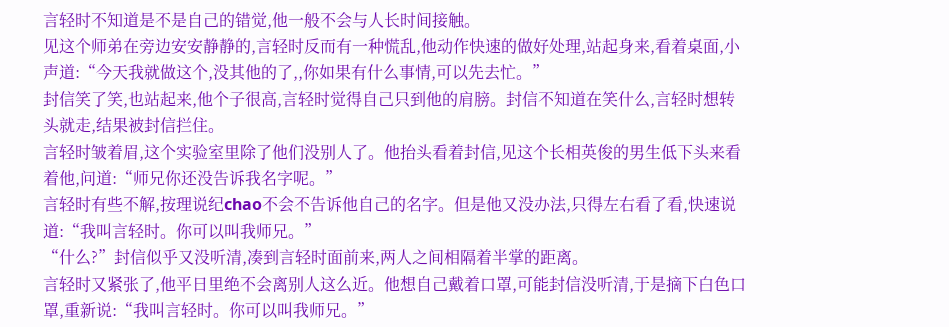言轻时不知道是不是自己的错觉,他一般不会与人长时间接触。
见这个师弟在旁边安安静静的,言轻时反而有一种慌乱,他动作快速的做好处理,站起身来,看着桌面,小声道:“今天我就做这个,没其他的了,,你如果有什么事情,可以先去忙。”
封信笑了笑,也站起来,他个子很高,言轻时觉得自己只到他的肩膀。封信不知道在笑什么,言轻时想转头就走,结果被封信拦住。
言轻时皱着眉,这个实验室里除了他们没别人了。他抬头看着封信,见这个长相英俊的男生低下头来看着他,问道:“师兄你还没告诉我名字呢。”
言轻时有些不解,按理说纪chao不会不告诉他自己的名字。但是他又没办法,只得左右看了看,快速说道:“我叫言轻时。你可以叫我师兄。”
“什么?”封信似乎又没听清,凑到言轻时面前来,两人之间相隔着半掌的距离。
言轻时又紧张了,他平日里绝不会离别人这么近。他想自己戴着口罩,可能封信没听清,于是摘下白色口罩,重新说:“我叫言轻时。你可以叫我师兄。”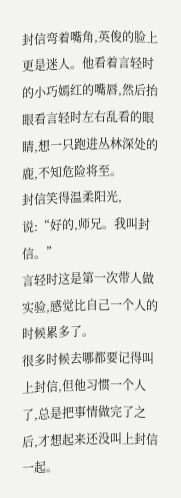封信弯着嘴角,英俊的脸上更是迷人。他看着言轻时的小巧嫣红的嘴唇,然后抬眼看言轻时左右乱看的眼睛,想一只跑进丛林深处的鹿,不知危险将至。
封信笑得温柔阳光,说:“好的,师兄。我叫封信。”
言轻时这是第一次带人做实验,感觉比自己一个人的时候累多了。
很多时候去哪都要记得叫上封信,但他习惯一个人了,总是把事情做完了之后,才想起来还没叫上封信一起。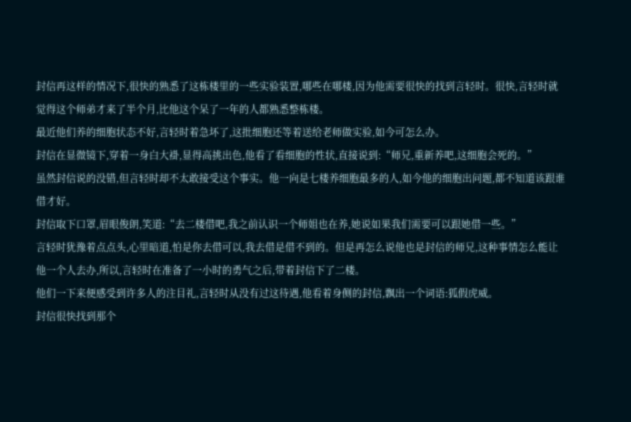封信再这样的情况下,很快的熟悉了这栋楼里的一些实验装置,哪些在哪楼,因为他需要很快的找到言轻时。很快,言轻时就觉得这个师弟才来了半个月,比他这个呆了一年的人都熟悉整栋楼。
最近他们养的细胞状态不好,言轻时着急坏了,这批细胞还等着送给老师做实验,如今可怎么办。
封信在显微镜下,穿着一身白大褂,显得高挑出色,他看了看细胞的性状,直接说到:“师兄,重新养吧,这细胞会死的。”
虽然封信说的没错,但言轻时却不太敢接受这个事实。他一向是七楼养细胞最多的人,如今他的细胞出问题,都不知道该跟谁借才好。
封信取下口罩,眉眼俊朗,笑道:“去二楼借吧,我之前认识一个师姐也在养,她说如果我们需要可以跟她借一些。”
言轻时犹豫着点点头,心里暗道,怕是你去借可以,我去借是借不到的。但是再怎么说他也是封信的师兄,这种事情怎么能让他一个人去办,所以,言轻时在准备了一小时的勇气之后,带着封信下了二楼。
他们一下来便感受到许多人的注目礼,言轻时从没有过这待遇,他看着身侧的封信,飘出一个词语:狐假虎威。
封信很快找到那个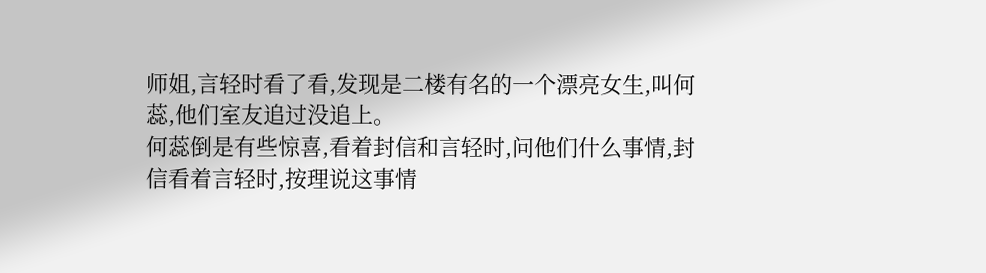师姐,言轻时看了看,发现是二楼有名的一个漂亮女生,叫何蕊,他们室友追过没追上。
何蕊倒是有些惊喜,看着封信和言轻时,问他们什么事情,封信看着言轻时,按理说这事情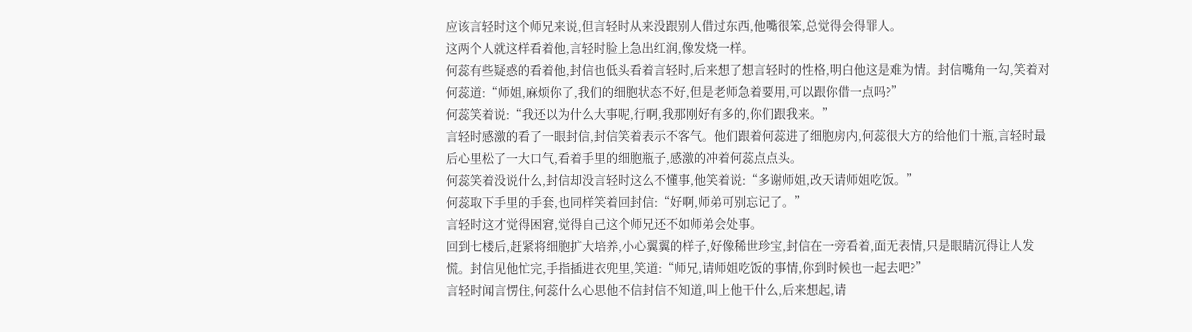应该言轻时这个师兄来说,但言轻时从来没跟别人借过东西,他嘴很笨,总觉得会得罪人。
这两个人就这样看着他,言轻时脸上急出红润,像发烧一样。
何蕊有些疑惑的看着他,封信也低头看着言轻时,后来想了想言轻时的性格,明白他这是难为情。封信嘴角一勾,笑着对何蕊道:“师姐,麻烦你了,我们的细胞状态不好,但是老师急着要用,可以跟你借一点吗?”
何蕊笑着说:“我还以为什么大事呢,行啊,我那刚好有多的,你们跟我来。”
言轻时感激的看了一眼封信,封信笑着表示不客气。他们跟着何蕊进了细胞房内,何蕊很大方的给他们十瓶,言轻时最后心里松了一大口气,看着手里的细胞瓶子,感激的冲着何蕊点点头。
何蕊笑着没说什么,封信却没言轻时这么不懂事,他笑着说:“多谢师姐,改天请师姐吃饭。”
何蕊取下手里的手套,也同样笑着回封信:“好啊,师弟可别忘记了。”
言轻时这才觉得困窘,觉得自己这个师兄还不如师弟会处事。
回到七楼后,赶紧将细胞扩大培养,小心翼翼的样子,好像稀世珍宝,封信在一旁看着,面无表情,只是眼睛沉得让人发慌。封信见他忙完,手指插进衣兜里,笑道:“师兄,请师姐吃饭的事情,你到时候也一起去吧?”
言轻时闻言愣住,何蕊什么心思他不信封信不知道,叫上他干什么,后来想起,请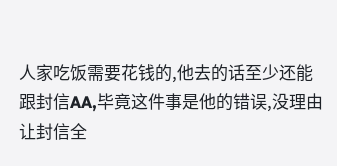人家吃饭需要花钱的,他去的话至少还能跟封信AA,毕竟这件事是他的错误,没理由让封信全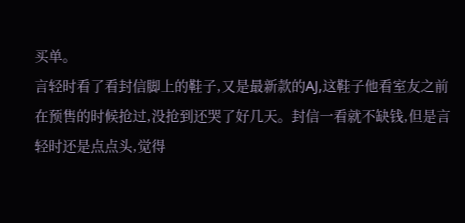买单。
言轻时看了看封信脚上的鞋子,又是最新款的AJ,这鞋子他看室友之前在预售的时候抢过,没抢到还哭了好几天。封信一看就不缺钱,但是言轻时还是点点头,觉得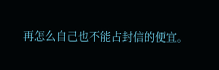再怎么自己也不能占封信的便宜。